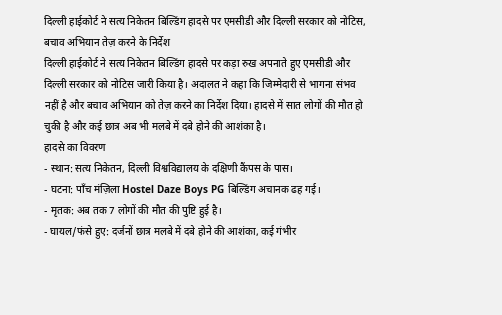दिल्ली हाईकोर्ट ने सत्य निकेतन बिल्डिंग हादसे पर एमसीडी और दिल्ली सरकार को नोटिस, बचाव अभियान तेज़ करने के निर्देश
दिल्ली हाईकोर्ट ने सत्य निकेतन बिल्डिंग हादसे पर कड़ा रुख अपनाते हुए एमसीडी और दिल्ली सरकार को नोटिस जारी किया है। अदालत ने कहा कि जिम्मेदारी से भागना संभव नहीं है और बचाव अभियान को तेज़ करने का निर्देश दिया। हादसे में सात लोगों की मौत हो चुकी है और कई छात्र अब भी मलबे में दबे होने की आशंका है।
हादसे का विवरण
- स्थान: सत्य निकेतन, दिल्ली विश्वविद्यालय के दक्षिणी कैंपस के पास।
- घटना: पाँच मंज़िला Hostel Daze Boys PG बिल्डिंग अचानक ढह गई।
- मृतक: अब तक 7 लोगों की मौत की पुष्टि हुई है।
- घायल/फंसे हुए: दर्जनों छात्र मलबे में दबे होने की आशंका, कई गंभीर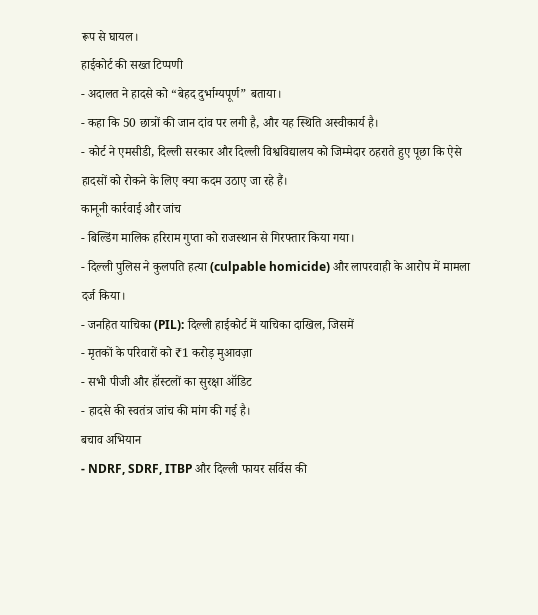रूप से घायल।
हाईकोर्ट की सख्त टिप्पणी
- अदालत ने हादसे को “बेहद दुर्भाग्यपूर्ण” बताया।
- कहा कि 50 छात्रों की जान दांव पर लगी है, और यह स्थिति अस्वीकार्य है।
- कोर्ट ने एमसीडी, दिल्ली सरकार और दिल्ली विश्वविद्यालय को जिम्मेदार ठहराते हुए पूछा कि ऐसे हादसों को रोकने के लिए क्या कदम उठाए जा रहे हैं।
कानूनी कार्रवाई और जांच
- बिल्डिंग मालिक हरिराम गुप्ता को राजस्थान से गिरफ्तार किया गया।
- दिल्ली पुलिस ने कुलपति हत्या (culpable homicide) और लापरवाही के आरोप में मामला दर्ज किया।
- जनहित याचिका (PIL): दिल्ली हाईकोर्ट में याचिका दाखिल, जिसमें
- मृतकों के परिवारों को ₹1 करोड़ मुआवज़ा
- सभी पीजी और हॉस्टलों का सुरक्षा ऑडिट
- हादसे की स्वतंत्र जांच की मांग की गई है।
बचाव अभियान
- NDRF, SDRF, ITBP और दिल्ली फायर सर्विस की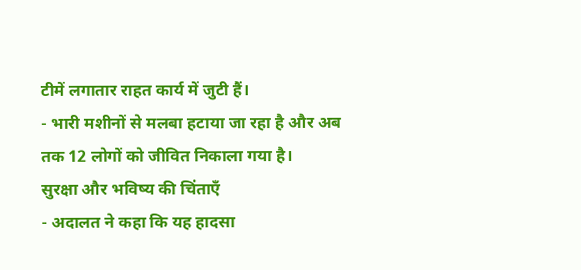टीमें लगातार राहत कार्य में जुटी हैं।
- भारी मशीनों से मलबा हटाया जा रहा है और अब तक 12 लोगों को जीवित निकाला गया है।
सुरक्षा और भविष्य की चिंताएँ
- अदालत ने कहा कि यह हादसा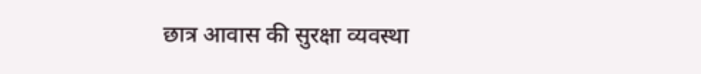छात्र आवास की सुरक्षा व्यवस्था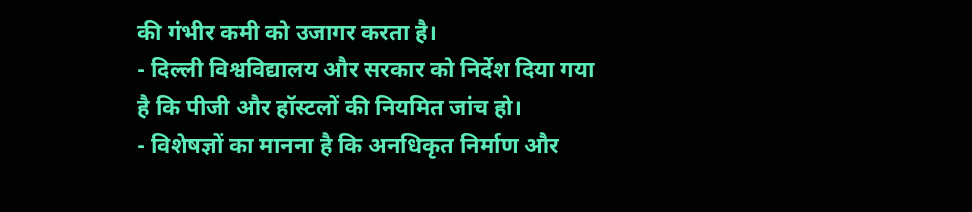की गंभीर कमी को उजागर करता है।
- दिल्ली विश्वविद्यालय और सरकार को निर्देश दिया गया है कि पीजी और हॉस्टलों की नियमित जांच हो।
- विशेषज्ञों का मानना है कि अनधिकृत निर्माण और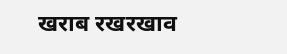खराब रखरखाव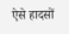ऐसे हादसों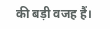की बड़ी वजह हैं।